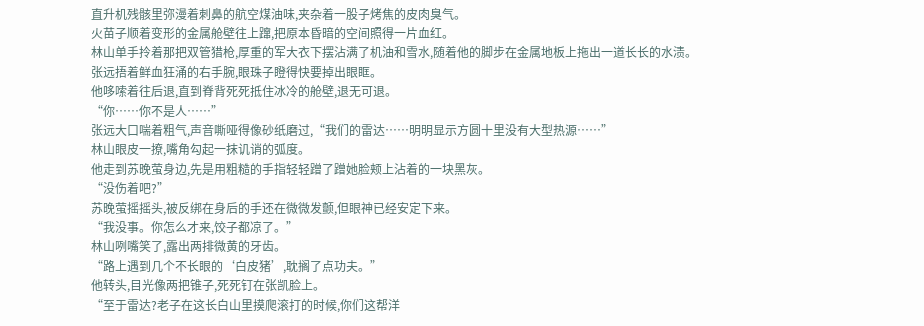直升机残骸里弥漫着刺鼻的航空煤油味,夹杂着一股子烤焦的皮肉臭气。
火苗子顺着变形的金属舱壁往上蹿,把原本昏暗的空间照得一片血红。
林山单手拎着那把双管猎枪,厚重的军大衣下摆沾满了机油和雪水,随着他的脚步在金属地板上拖出一道长长的水渍。
张远捂着鲜血狂涌的右手腕,眼珠子瞪得快要掉出眼眶。
他哆嗦着往后退,直到脊背死死抵住冰冷的舱壁,退无可退。
“你……你不是人……”
张远大口喘着粗气,声音嘶哑得像砂纸磨过,“我们的雷达……明明显示方圆十里没有大型热源……”
林山眼皮一撩,嘴角勾起一抹讥诮的弧度。
他走到苏晚萤身边,先是用粗糙的手指轻轻蹭了蹭她脸颊上沾着的一块黑灰。
“没伤着吧?”
苏晚萤摇摇头,被反绑在身后的手还在微微发颤,但眼神已经安定下来。
“我没事。你怎么才来,饺子都凉了。”
林山咧嘴笑了,露出两排微黄的牙齿。
“路上遇到几个不长眼的‘白皮猪’,耽搁了点功夫。”
他转头,目光像两把锥子,死死钉在张凯脸上。
“至于雷达?老子在这长白山里摸爬滚打的时候,你们这帮洋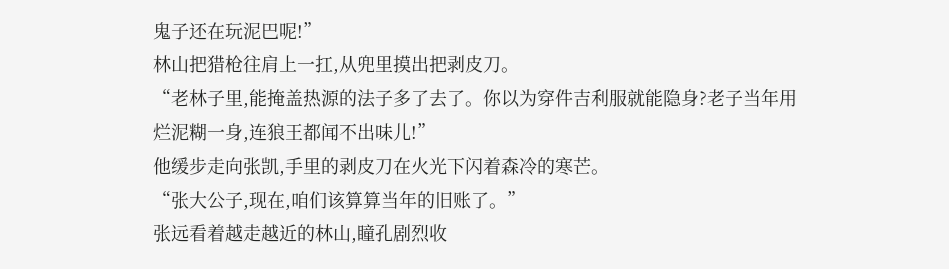鬼子还在玩泥巴呢!”
林山把猎枪往肩上一扛,从兜里摸出把剥皮刀。
“老林子里,能掩盖热源的法子多了去了。你以为穿件吉利服就能隐身?老子当年用烂泥糊一身,连狼王都闻不出味儿!”
他缓步走向张凯,手里的剥皮刀在火光下闪着森冷的寒芒。
“张大公子,现在,咱们该算算当年的旧账了。”
张远看着越走越近的林山,瞳孔剧烈收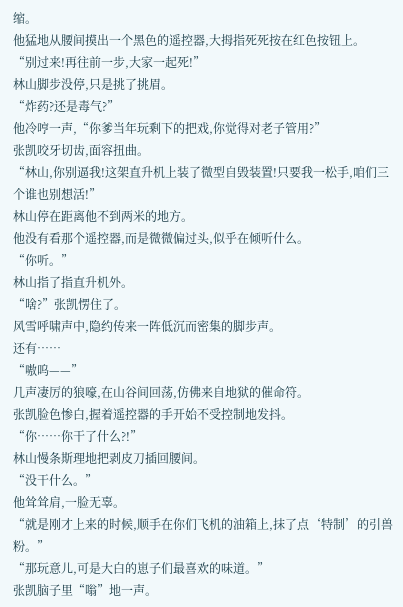缩。
他猛地从腰间摸出一个黑色的遥控器,大拇指死死按在红色按钮上。
“别过来!再往前一步,大家一起死!”
林山脚步没停,只是挑了挑眉。
“炸药?还是毒气?”
他冷哼一声,“你爹当年玩剩下的把戏,你觉得对老子管用?”
张凯咬牙切齿,面容扭曲。
“林山,你别逼我!这架直升机上装了微型自毁装置!只要我一松手,咱们三个谁也别想活!”
林山停在距离他不到两米的地方。
他没有看那个遥控器,而是微微偏过头,似乎在倾听什么。
“你听。”
林山指了指直升机外。
“啥?”张凯愣住了。
风雪呼啸声中,隐约传来一阵低沉而密集的脚步声。
还有……
“嗷呜——”
几声凄厉的狼嚎,在山谷间回荡,仿佛来自地狱的催命符。
张凯脸色惨白,握着遥控器的手开始不受控制地发抖。
“你……你干了什么?!”
林山慢条斯理地把剥皮刀插回腰间。
“没干什么。”
他耸耸肩,一脸无辜。
“就是刚才上来的时候,顺手在你们飞机的油箱上,抹了点‘特制’的引兽粉。”
“那玩意儿,可是大白的崽子们最喜欢的味道。”
张凯脑子里“嗡”地一声。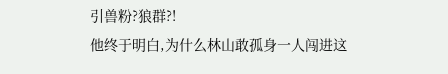引兽粉?狼群?!
他终于明白,为什么林山敢孤身一人闯进这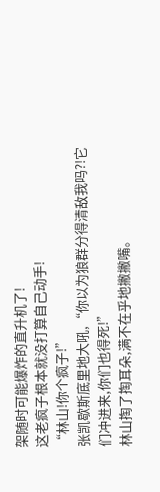架随时可能爆炸的直升机了!
这老疯子根本就没打算自己动手!
“林山!你个疯子!”
张凯歇斯底里地大吼,“你以为狼群分得清敌我吗?!它们冲进来,你们也得死!”
林山掏了掏耳朵,满不在乎地撇撇嘴。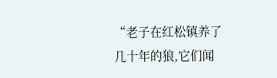“老子在红松镇养了几十年的狼,它们闻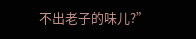不出老子的味儿?”